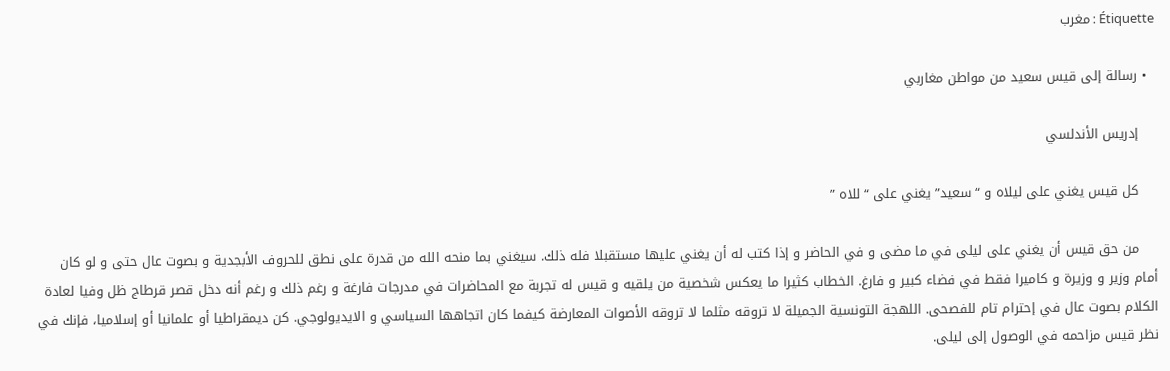Étiquette : مغرب

  • رسالة إلى قيس سعيد من مواطن مغاربي

    إدريس الأندلسي

    كل قيس يغني على ليلاه و “سعيد” يغني على “للاه ”

    من حق قيس أن يغني على ليلى في ما مضى و في الحاضر و إذا كتب له أن يغني عليها مستقبلا فله ذلك. سيغني بما منحه الله من قدرة على نطق للحروف الأبجدية و بصوت عال حتى و لو كان أمام وزير و وزيرة و كاميرا فقط في فضاء كبير و فارغ. الخطاب كثيرا ما يعكس شخصية من يلقيه و قيس له تجربة مع المحاضرات في مدرجات فارغة و رغم ذلك و رغم أنه دخل قصر قرطاج ظل وفيا لعادة الكلام بصوت عال في إحترام تام للفصحى. اللهجة التونسية الجميلة لا تروقه مثلما لا تروقه الأصوات المعارضة كيفما كان اتجاهها السياسي و الايديولوجي. كن ديمقراطيا أو علمانيا أو إسلاميا، فإنك في نظر قيس مزاحمه في الوصول إلى ليلى.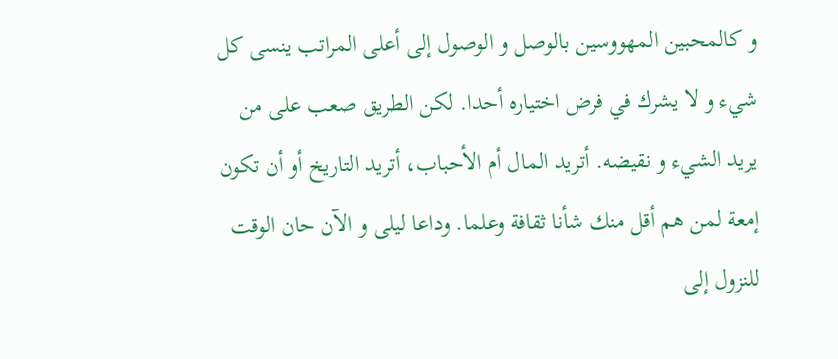و كالمحبين المهووسين بالوصل و الوصول إلى أعلى المراتب ينسى كل شيء و لا يشرك في فرض اختياره أحدا. لكن الطريق صعب على من يريد الشيء و نقيضه. أتريد المال أم الأحباب، أتريد التاريخ أو أن تكون إمعة لمن هم أقل منك شأنا ثقافة وعلما. وداعا ليلى و الآن حان الوقت للنزول إلى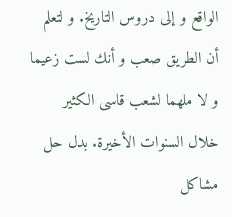الواقع و إلى دروس التاريخ. و لتعلم أن الطريق صعب و أنك لست زعيما و لا ملهما لشعب قاسى الكثير خلال السنوات الأخيرة. بدل حل مشاكل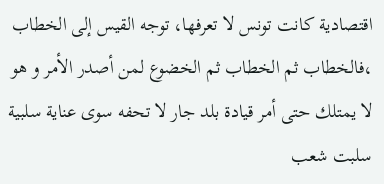اقتصادية كانت تونس لا تعرفها، توجه القيس إلى الخطاب ،فالخطاب ثم الخطاب ثم الخضوع لمن أصدر الأمر و هو لا يمتلك حتى أمر قيادة بلد جار لا تحفه سوى عناية سلبية سلبت شعب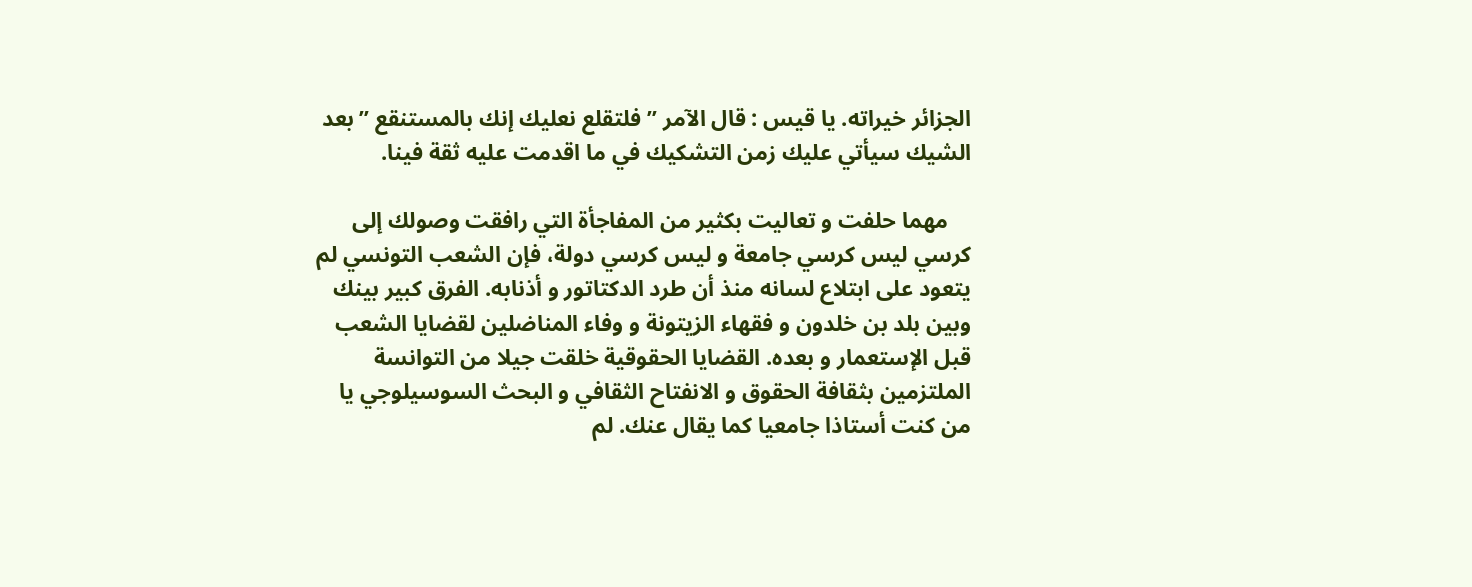الجزائر خيراته. يا قيس : قال الآمر ” فلتقلع نعليك إنك بالمستنقع ” بعد الشيك سيأتي عليك زمن التشكيك في ما اقدمت عليه ثقة فينا.

    مهما حلفت و تعاليت بكثير من المفاجأة التي رافقت وصولك إلى كرسي ليس كرسي جامعة و ليس كرسي دولة، فإن الشعب التونسي لم يتعود على ابتلاع لسانه منذ أن طرد الدكتاتور و أذنابه. الفرق كبير بينك وبين بلد بن خلدون و فقهاء الزيتونة و وفاء المناضلين لقضايا الشعب قبل الإستعمار و بعده. القضايا الحقوقية خلقت جيلا من التوانسة الملتزمين بثقافة الحقوق و الانفتاح الثقافي و البحث السوسيلوجي يا من كنت أستاذا جامعيا كما يقال عنك. لم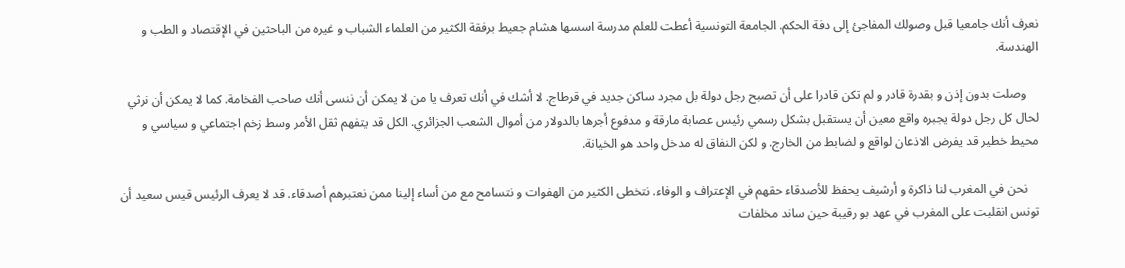نعرف أنك جامعيا قبل وصولك المفاجئ إلى دفة الحكم. الجامعة التونسية أعطت للعلم مدرسة اسسها هشام جعيط برفقة الكثير من العلماء الشباب و غيره من الباحثين في الإقتصاد و الطب و الهندسة.

    وصلت بدون إذن و بقدرة قادر و لم تكن قادرا على أن تصبح رجل دولة بل مجرد ساكن جديد في قرطاج. لا أشك في أنك تعرف يا من لا يمكن أن ننسى أنك صاحب الفخامة. كما لا يمكن أن نرثي لحال كل رجل دولة يجبره واقع معين أن يستقبل بشكل رسمي رئيس عصابة مارقة و مدفوع أجرها بالدولار من أموال الشعب الجزائري. الكل قد يتفهم ثقل الأمر وسط زخم اجتماعي و سياسي و محيط خطير قد يفرض الاذعان لواقع و لضابط من الخارج. و لكن النفاق له مدخل واحد هو الخيانة.

    نحن في المغرب لنا ذاكرة و أرشيف يحفظ للأصدقاء حقهم في الإعتراف و الوفاء. نتخطى الكثير من الهفوات و نتسامح مع من أساء إلينا ممن نعتبرهم أصدقاء. قد لا يعرف الرئيس قيس سعيد أن تونس انقلبت على المغرب في عهد بو رقيبة حين ساند مخلفات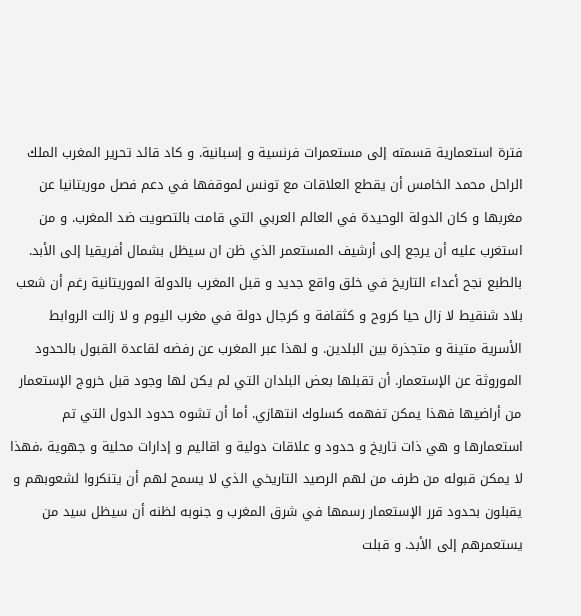فترة استعمارية قسمته إلى مستعمرات فرنسية و إسبانية. و كاد قائد تحرير المغرب الملك الراحل محمد الخامس أن يقطع العلاقات مع تونس لموقفها في دعم فصل موريتانيا عن مغربها و كان الدولة الوحيدة في العالم العربي التي قامت بالتصويت ضد المغرب. و من استغرب عليه أن يرجع إلى أرشيف المستعمر الذي ظن ان سيظل بشمال أفريقيا إلى الأبد. بالطبع نجح أعداء التاريخ في خلق واقع جديد و قبل المغرب بالدولة الموريتانية رغم أن شعب بلاد شنقيط لا زال حيا كروح و كثقافة و كرجال دولة في مغرب اليوم و لا زالت الروابط الأسرية متينة و متجذرة بين البلدين. و لهذا عبر المغرب عن رفضه لقاعدة القبول بالحدود الموروثة عن الإستعمار. أن تقبلها بعض البلدان التي لم يكن لها وجود قبل خروج الإستعمار من أراضيها فهذا يمكن تفهمه كسلوك انتهازي. أما أن تشوه حدود الدول التي تم استعمارها و هي ذات تاريخ و حدود و علاقات دولية و اقاليم و إدارات محلية و جهوية ،فهذا لا يمكن قبوله من طرف من لهم الرصيد التاريخي الذي لا يسمح لهم أن يتنكروا لشعوبهم و يقبلون بحدود قرر الإستعمار رسمها في شرق المغرب و جنوبه لظنه أن سيظل سيد من يستعمرهم إلى الأبد. و قبلت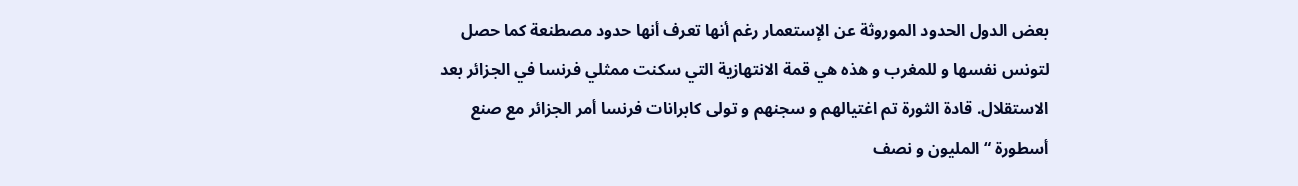بعض الدول الحدود الموروثة عن الإستعمار رغم أنها تعرف أنها حدود مصطنعة كما حصل لتونس نفسها و للمغرب و هذه هي قمة الانتهازية التي سكنت ممثلي فرنسا في الجزائر بعد الاستقلال. قادة الثورة تم اغتيالهم و سجنهم و تولى كابرانات فرنسا أمر الجزائر مع صنع أسطورة “المليون و نصف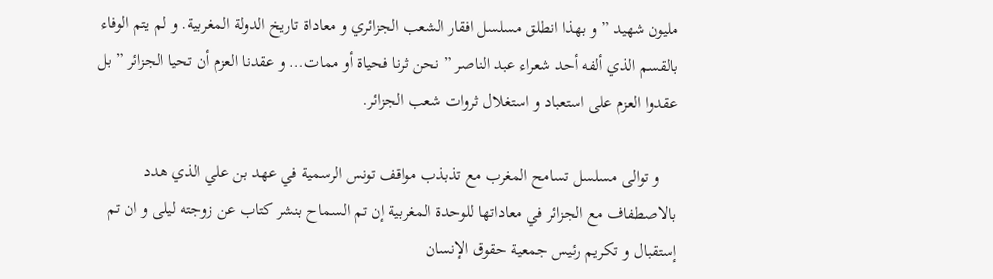مليون شهيد ” و بهذا انطلق مسلسل افقار الشعب الجزائري و معاداة تاريخ الدولة المغربية. و لم يتم الوفاء بالقسم الذي ألفه أحد شعراء عبد الناصر ” نحن ثرنا فحياة أو ممات… و عقدنا العزم أن تحيا الجزائر ” بل عقدوا العزم على استعباد و استغلال ثروات شعب الجزائر.

    و توالى مسلسل تسامح المغرب مع تذبذب مواقف تونس الرسمية في عهد بن علي الذي هدد بالاصطفاف مع الجزائر في معاداتها للوحدة المغربية إن تم السماح بنشر كتاب عن زوجته ليلى و ان تم إستقبال و تكريم رئيس جمعية حقوق الإنسان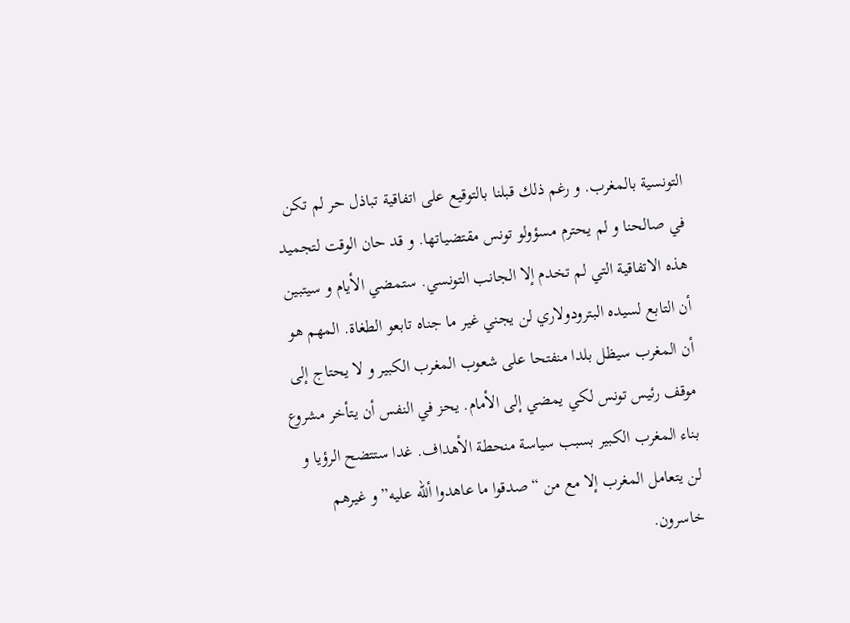التونسية بالمغرب. و رغم ذلك قبلنا بالتوقيع على اتفاقية تباذل حر لم تكن في صالحنا و لم يحترم مسؤولو تونس مقتضياتها. و قد حان الوقت لتجميد هذه الاتفاقية التي لم تخدم إلا الجانب التونسي. ستمضي الأيام و سيتبين أن التابع لسيده البترودولاري لن يجني غير ما جناه تابعو الطغاة. المهم هو أن المغرب سيظل بلدا منفتحا على شعوب المغرب الكبير و لا يحتاج إلى موقف رئيس تونس لكي يمضي إلى الأمام. يحز في النفس أن يتأخر مشروع بناء المغرب الكبير بسبب سياسة منحطة الأهداف. غدا ستتضح الرؤيا و لن يتعامل المغرب إلا مع من “صدقوا ما عاهدوا ألله عليه” و غيرهم خاسرون.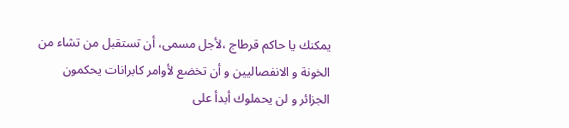يمكنك يا حاكم قرطاج ،لأجل مسمى، أن تستقبل من تشاء من الخونة و الانفصاليين و أن تخضع لأوامر كابرانات يحكمون الجزائر و لن يحملوك أبدأ على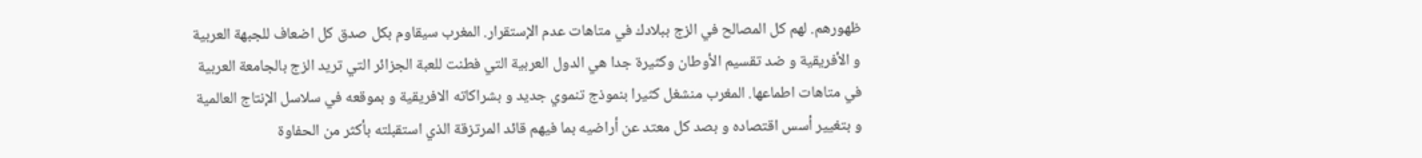ظهورهم. لهم كل المصالح في الزج ببلادك في متاهات عدم الإستقرار. المغرب سيقاوم بكل صدق كل اضعاف للجبهة العربية و الأفريقية و ضد تقسيم الأوطان وكثيرة جدا هي الدول العربية التي فطنت للعبة الجزائر التي تريد الزج بالجامعة العربية في متاهات اطماعها. المغرب منشغل كثيرا بنموذج تنموي جديد و بشراكاته الافريقية و بموقعه في سلاسل الإنتاج العالمية و بتغيير أسس اقتصاده و بصد كل معتد عن أراضيه بما فيهم قائد المرتزقة الذي استقبلته بأكثر من الحفاوة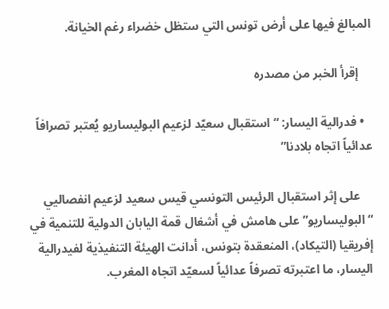المبالغ فيها على أرض تونس التي ستظل خضراء رغم الخيانة.

    إقرأ الخبر من مصدره

  • فدرالية اليسار: “استقبال سعيّد لزعيم البوليساريو يُعتبر تصرافاً عدائياً اتجاه بلادنا”

    على إثر استقبال الرئيس التونسي قيس سعيد لزعيم انفصاليي “البوليساريو” على هامش في أشغال قمة اليابان الدولية للتنمية في إفريقيا (التيكاد)، المنعقدة بتونس، أدانت الهيئة التنفيذية لفيدرالية اليسار، ما اعتبرته تصرفاً عدائياً لسعيّد اتجاه المغرب.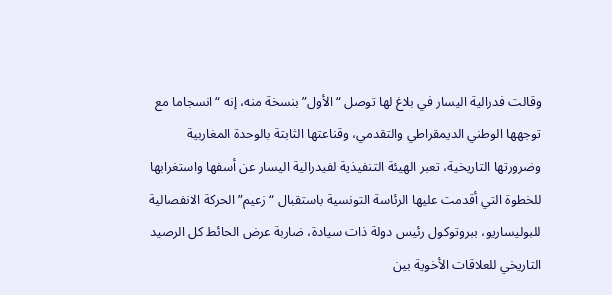وقالت فدرالية اليسار في بلاغ لها توصل “الأول” بنسخة منه، إنه “انسجاما مع توجهها الوطني الديمقراطي والتقدمي، وقناعتها الثابتة بالوحدة المغاربية وضرورتها التاريخية، تعبر الهيئة التنفيذية لفيدرالية اليسار عن أسفها واستغرابها للخطوة التي أقدمت عليها الرئاسة التونسية باستقبال “زعيم” الحركة الانفصالية للبوليساريو، ببروتوكول رئيس دولة ذات سيادة، ضاربة عرض الحائط كل الرصيد التاريخي للعلاقات الأخوية بين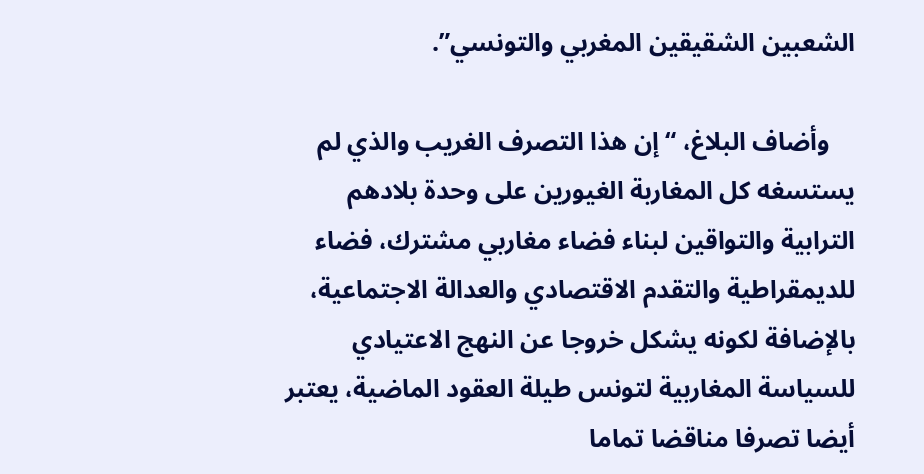الشعبين الشقيقين المغربي والتونسي”.

    وأضاف البلاغ، “إن هذا التصرف الغريب والذي لم يستسغه كل المغاربة الغيورين على وحدة بلادهم الترابية والتواقين لبناء فضاء مغاربي مشترك، فضاء للديمقراطية والتقدم الاقتصادي والعدالة الاجتماعية، بالإضافة لكونه يشكل خروجا عن النهج الاعتيادي للسياسة المغاربية لتونس طيلة العقود الماضية، يعتبر أيضا تصرفا مناقضا تماما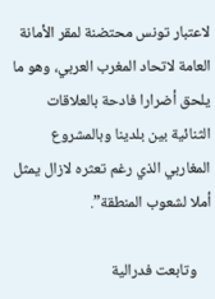لاعتبار تونس محتضنة لمقر الأمانة العامة لاتحاد المغرب العربي، وهو ما يلحق أضرارا فادحة بالعلاقات الثنائية بين بلدينا وبالمشروع المغاربي الذي رغم تعثره لازال يمثل أملا لشعوب المنطقة”.

    وتابعت فدرالية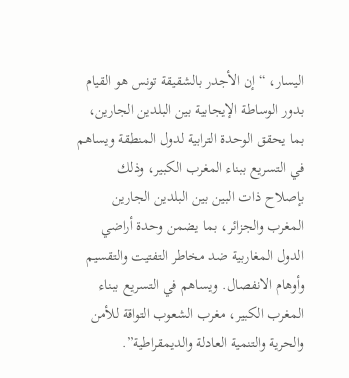اليسار، “إن الأجدر بالشقيقة تونس هو القيام بدور الوساطة الإيجابية بين البلدين الجارين، بما يحقق الوحدة الترابية لدول المنطقة ويساهم في التسريع ببناء المغرب الكبير، وذلك بإصلاح ذات البين بين البلدين الجارين المغرب والجزائر، بما يضمن وحدة أراضي الدول المغاربية ضد مخاطر التفتيت والتقسيم وأوهام الانفصال. ويساهم في التسريع ببناء المغرب الكبير، مغرب الشعوب التواقة للأمن والحرية والتنمية العادلة والديمقراطية”.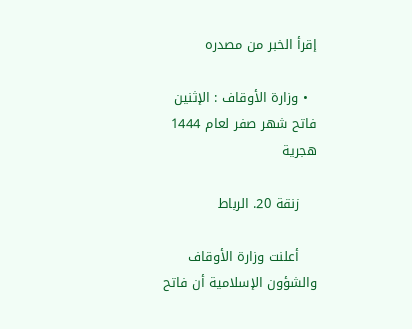إقرأ الخبر من مصدره

  • وزارة الأوقاف : الإثنين فاتح شهر صفر لعام 1444 هجرية

    زنقة 20. الرباط

    أعلنت وزارة الأوقاف والشؤون الإسلامية أن فاتح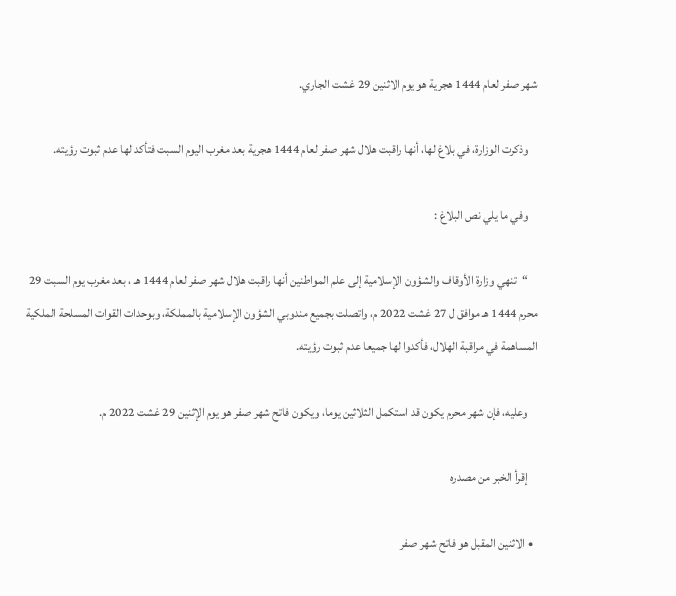شهر صفر لعام 1444 هجرية هو يوم الاثنين 29 غشت الجاري.

    وذكرت الوزارة، في بلاغ لها، أنها راقبت هلال شهر صفر لعام 1444 هجرية بعد مغرب اليوم السبت فتأكد لها عدم ثبوت رؤيته.

    وفي ما يلي نص البلاغ :

    “تنهي وزارة الأوقاف والشؤون الإسلامية إلى علم المواطنين أنها راقبت هلال شهر صفر لعام 1444 هـ ، بعد مغرب يوم السبت 29 محرم 1444 هـ موافق ل 27 غشت 2022 م، واتصلت بجميع مندوبي الشؤون الإسلامية بالمملكة، وبوحدات القوات المسلحة الملكية المساهمة في مراقبة الهلال، فأكدوا لها جميعا عدم ثبوت رؤيته.

    وعليه، فإن شهر محرم يكون قد استكمل الثلاثين يوما، ويكون فاتح شهر صفر هو يوم الإثنين 29 غشت 2022 م.

    إقرأ الخبر من مصدره

  • الاثنين المقبل هو فاتح شهر صفر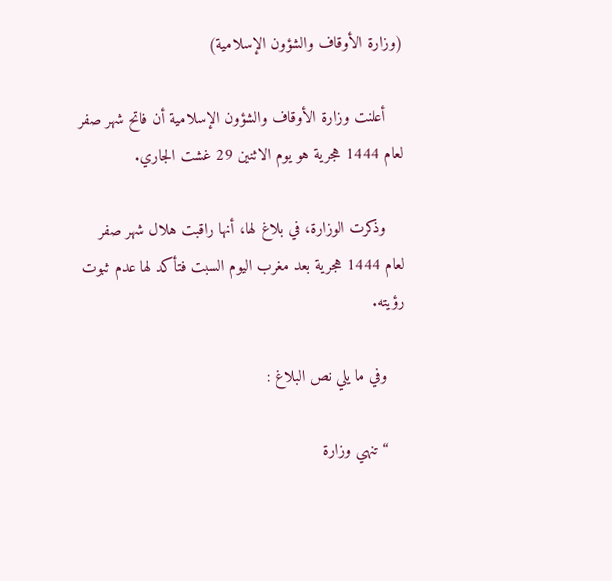(وزارة الأوقاف والشؤون الإسلامية)

    أعلنت وزارة الأوقاف والشؤون الإسلامية أن فاتح شهر صفر لعام 1444 هجرية هو يوم الاثنين 29 غشت الجاري.

    وذكرت الوزارة، في بلاغ لها، أنها راقبت هلال شهر صفر لعام 1444 هجرية بعد مغرب اليوم السبت فتأكد لها عدم ثبوت رؤيته.

    وفي ما يلي نص البلاغ :

    “تنهي وزارة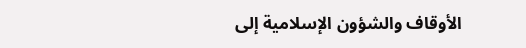الأوقاف والشؤون الإسلامية إلى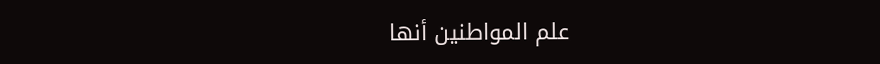علم المواطنين أنها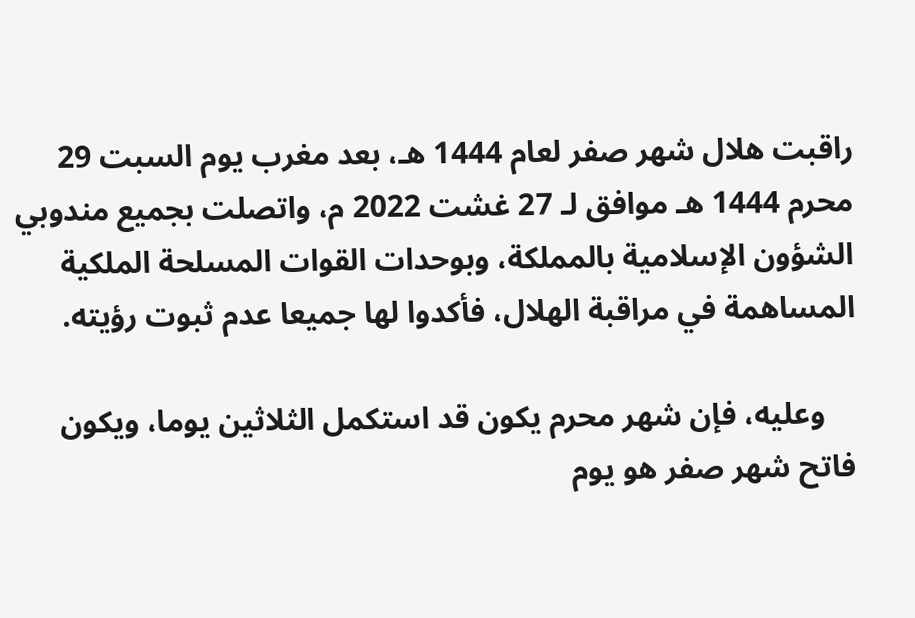راقبت هلال شهر صفر لعام 1444 هـ، بعد مغرب يوم السبت 29 محرم 1444 هـ موافق لـ 27 غشت 2022 م، واتصلت بجميع مندوبي الشؤون الإسلامية بالمملكة، وبوحدات القوات المسلحة الملكية المساهمة في مراقبة الهلال، فأكدوا لها جميعا عدم ثبوت رؤيته.

    وعليه، فإن شهر محرم يكون قد استكمل الثلاثين يوما، ويكون فاتح شهر صفر هو يوم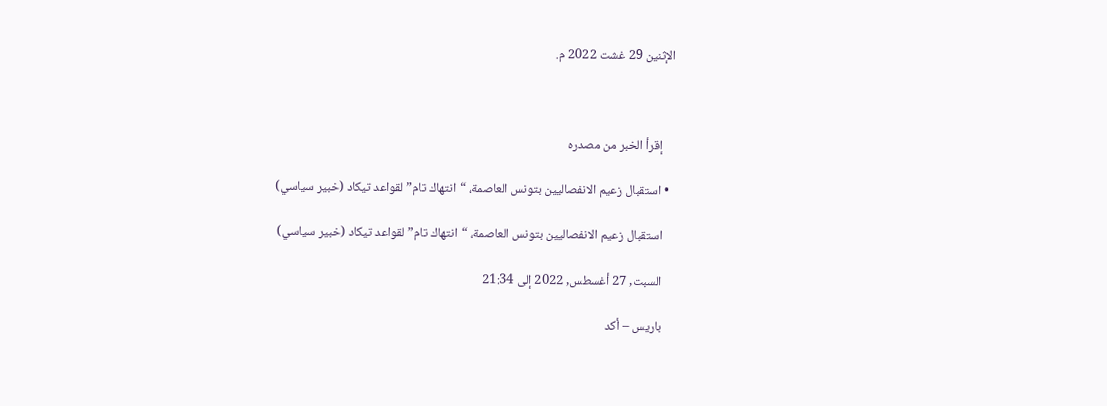الإثنين 29 غشت 2022 م.



    إقرأ الخبر من مصدره

  • استقبال زعيم الانفصاليين بتونس العاصمة، “انتهاك تام” لقواعد تيكاد (خبير سياسي)

    استقبال زعيم الانفصاليين بتونس العاصمة، “انتهاك تام” لقواعد تيكاد (خبير سياسي)

    السبت, 27 أغسطس, 2022 إلى 21:34

    باريس – أكد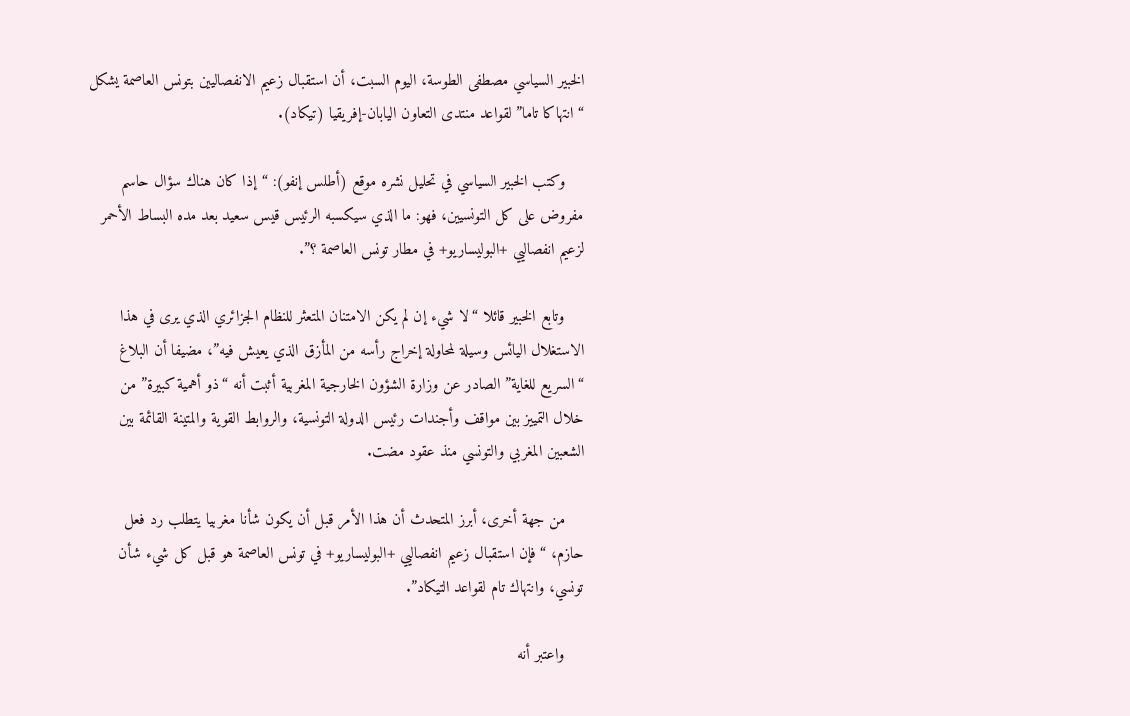الخبير السياسي مصطفى الطوسة، اليوم السبت، أن استقبال زعيم الانفصاليين بتونس العاصمة يشكل “انتهاكا تاما” لقواعد منتدى التعاون اليابان-إفريقيا (تيكاد).

    وكتب الخبير السياسي في تحليل نشره موقع (أطلس إنفو): “إذا كان هناك سؤال حاسم مفروض على كل التونسيين، فهو: ما الذي سيكسبه الرئيس قيس سعيد بعد مده البساط الأحمر لزعيم انفصاليي +البوليساريو+ في مطار تونس العاصمة ؟”.

    وتابع الخبير قائلا “لا شيء إن لم يكن الامتنان المتعثر للنظام الجزائري الذي يرى في هذا الاستغلال اليائس وسيلة لمحاولة إخراج رأسه من المأزق الذي يعيش فيه”، مضيفا أن البلاغ “السريع للغاية” الصادر عن وزارة الشؤون الخارجية المغربية أثبت أنه “ذو أهمية كبيرة” من خلال التمييز بين مواقف وأجندات رئيس الدولة التونسية، والروابط القوية والمتينة القائمة بين الشعبين المغربي والتونسي منذ عقود مضت.

    من جهة أخرى، أبرز المتحدث أن هذا الأمر قبل أن يكون شأنا مغربيا يتطلب رد فعل حازم، “فإن استقبال زعيم انفصاليي +البوليساريو+ في تونس العاصمة هو قبل كل شيء شأن تونسي، وانتهاك تام لقواعد التيكاد”.

    واعتبر أنه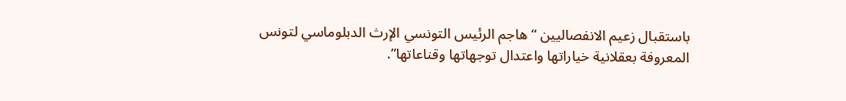باستقبال زعيم الانفصاليين “هاجم الرئيس التونسي الإرث الدبلوماسي لتونس المعروفة بعقلانية خياراتها واعتدال توجهاتها وقناعاتها”.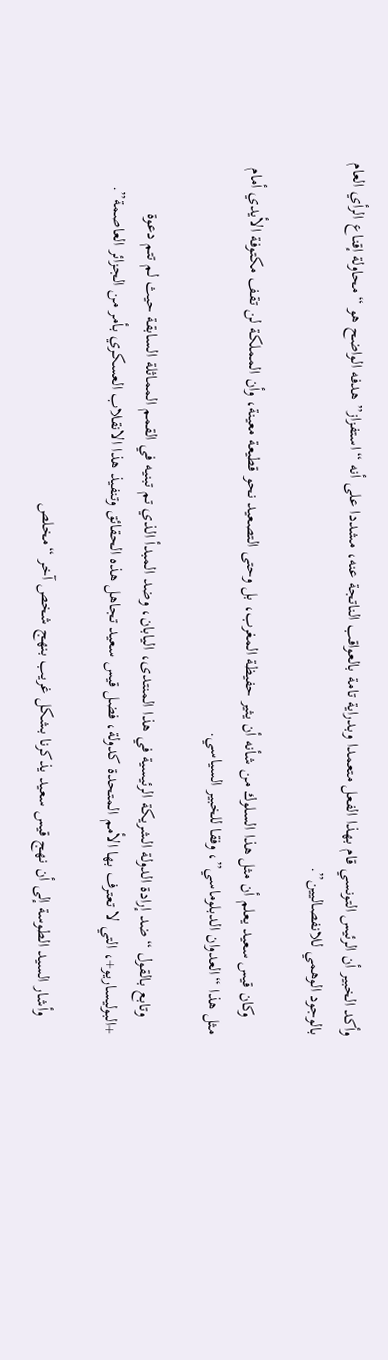وأكد الخبير أن الرئيس التونسي قام بهذا الفعل متعمدا وبدراية تامة بالعواقب الناتجة عنه، مشددا على أنه “استفزاز” هدفه الواضح هو “محاولة إقناع الرأي العام بالوجود الوهمي للانفصاليين”.

    وكان قيس سعيد يعلم أن مثل هذا السلوك من شأنه أن يثير حفيظة المغرب، بل وحتى التصعيد نحو قطيعة معينة، وأن المملكة لن تقف مكتوفة الأيدي أمام مثل هذا “العدوان الدبلوماسي”، وفقا للخبير السياسي.

    وتابع بالقول “ضد إرادة الدولة الشريكة الرئيسية في هذا المنتدى، اليابان، وضد المبدأ الذي تم تبنيه في القمم المماثلة السابقة حيث لم تتم دعوة +البوليساريو+، التي لا تعترف بها الأمم المتحدة كدولة، فضل قيس سعيد تجاهل هذه الحقائق وتنفيذ هذا الانقلاب العسكري بأمر من الجزائر العاصمة”.

    وأشار السيد الطوسة إلى أن نهج قيس سعيد يذكرنا بشكل غريب بنهج شخص آخر “مخلص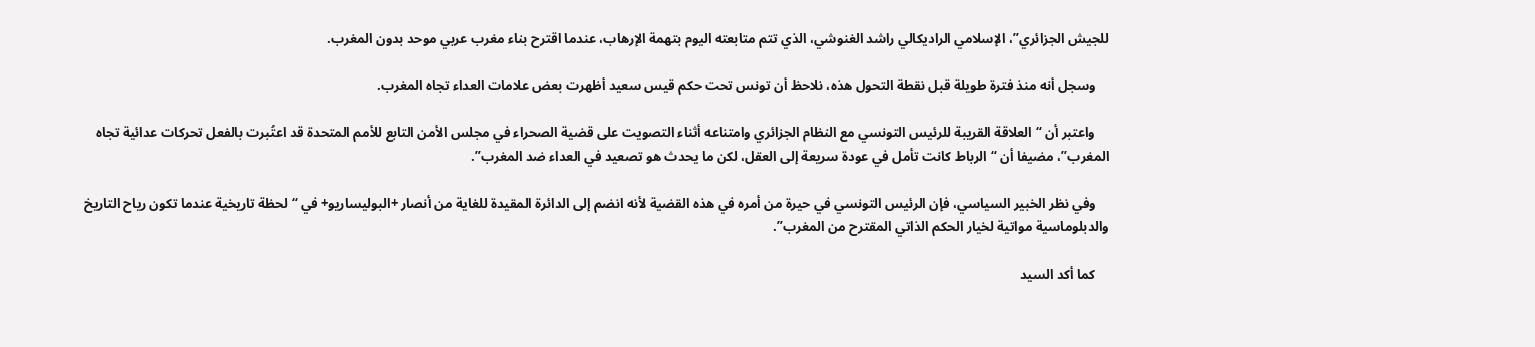للجيش الجزائري”، الإسلامي الراديكالي راشد الغنوشي، الذي تتم متابعته اليوم بتهمة الإرهاب، عندما اقترح بناء مغرب عربي موحد بدون المغرب.

    وسجل أنه منذ فترة طويلة قبل نقطة التحول هذه، نلاحظ أن تونس تحت حكم قيس سعيد أظهرت بعض علامات العداء تجاه المغرب.

    واعتبر أن “العلاقة القريبة للرئيس التونسي مع النظام الجزائري وامتناعه أثناء التصويت على قضية الصحراء في مجلس الأمن التابع للأمم المتحدة قد اعتُبرت بالفعل تحركات عدائية تجاه المغرب”، مضيفا أن “الرباط كانت تأمل في عودة سريعة إلى العقل، لكن ما يحدث هو تصعيد في العداء ضد المغرب”.

    وفي نظر الخبير السياسي، فإن الرئيس التونسي في حيرة من أمره في هذه القضية لأنه انضم إلى الدائرة المقيدة للغاية من أنصار +البوليساريو+ في “لحظة تاريخية عندما تكون رياح التاريخ والدبلوماسية مواتية لخيار الحكم الذاتي المقترح من المغرب”.

    كما أكد السيد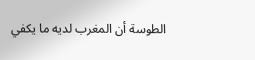الطوسة أن المغرب لديه ما يكفي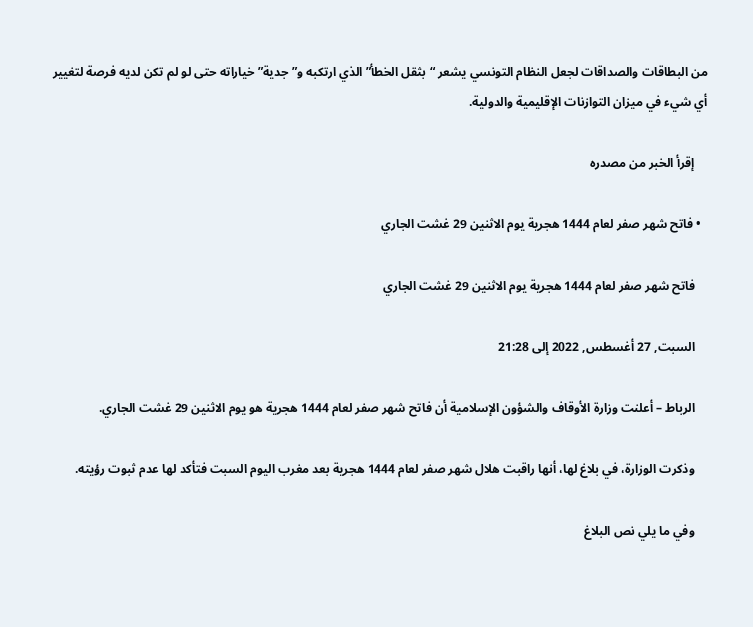من البطاقات والصداقات لجعل النظام التونسي يشعر “بثقل الخطأ” الذي ارتكبه و”جدية” خياراته حتى لو لم تكن لديه فرصة لتغيير أي شيء في ميزان التوازنات الإقليمية والدولية.

    إقرأ الخبر من مصدره

  • فاتح شهر صفر لعام 1444 هجرية يوم الاثنين 29 غشت الجاري

    فاتح شهر صفر لعام 1444 هجرية يوم الاثنين 29 غشت الجاري

    السبت, 27 أغسطس, 2022 إلى 21:28

    الرباط – أعلنت وزارة الأوقاف والشؤون الإسلامية أن فاتح شهر صفر لعام 1444 هجرية هو يوم الاثنين 29 غشت الجاري.

    وذكرت الوزارة، في بلاغ لها، أنها راقبت هلال شهر صفر لعام 1444 هجرية بعد مغرب اليوم السبت فتأكد لها عدم ثبوت رؤيته.

    وفي ما يلي نص البلاغ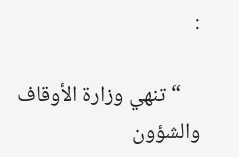:

    “تنهي وزارة الأوقاف والشؤون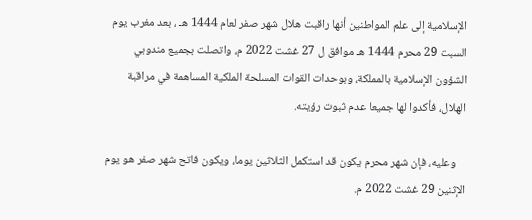الإسلامية إلى علم المواطنين أنها راقبت هلال شهر صفر لعام 1444 هـ ، بعد مغرب يوم السبت 29 محرم 1444 هـ موافق ل 27 غشت 2022 م، واتصلت بجميع مندوبي الشؤون الإسلامية بالمملكة، وبوحدات القوات المسلحة الملكية المساهمة في مراقبة الهلال، فأكدوا لها جميعا عدم ثبوت رؤيته.

    وعليه، فإن شهر محرم يكون قد استكمل الثلاثين يوما، ويكون فاتح شهر صفر هو يوم الإثنين 29 غشت 2022 م.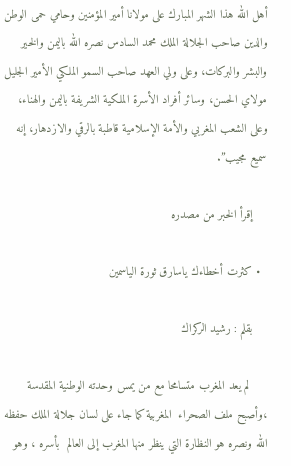أهل الله هذا الشهر المبارك على مولانا أمير المؤمنين وحامي حمى الوطن والدين صاحب الجلالة الملك محمد السادس نصره الله باليمن والخير والبشر والبركات، وعلى ولي العهد صاحب السمو الملكي الأمير الجليل مولاي الحسن، وسائر أفراد الأسرة الملكية الشريفة باليمن والهناء، وعلى الشعب المغربي والأمة الإسلامية قاطبة بالرقي والازدهار، إنه سميع مجيب”.

    إقرأ الخبر من مصدره

  • كثرت أخطاءك ياسارق ثورة الياسمين

    بقلم : رشيد الركراك

     لم يعد المغرب متسامحا مع من يمس وحدته الوطنية المقدسة ،وأصبح ملف الصحراء  المغربية كما جاء على لسان جلالة الملك حفظه الله ونصره هو النظارة التي ينظر منها المغرب إلى العالم  بأسره ، وهو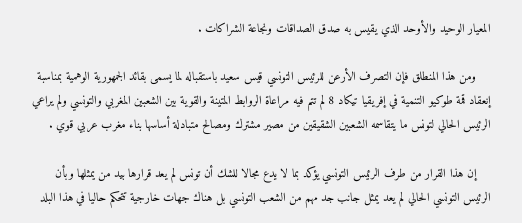المعيار الوحيد والأوحد الذي يقيس به صدق الصداقات ونجاعة الشراكات .

    ومن هذا المنطلق فإن التصرف الأرعن للرئيس التونسي قيس سعيد باستقباله لما يسمى بقائد الجمهورية الوهمية بمناسبة إنعقاد قمة طوكيو التنمية في إفريقيا تيكاد 8 لم تتم فيه مراعاة الروابط المتينة والقوية بين الشعبين المغربي والتونسي ولم يراعي الرئيس الحالي لتونس ما يتقاسمه الشعبين الشقيقين من مصير مشترك ومصالح متبادلة أساسها بناء مغرب عربي قوي .

    إن هذا القرار من طرف الرئيس التونسي يؤكد بما لا يدع مجالا للشك أن تونس لم يعد قرارها بيد من يمثلها وبأن الرئيس التونسي الحالي لم يعد يمثل جانب جد مهم من الشعب التونسي بل هناك جهات خارجية تتحكم حاليا في هذا البلد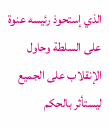الذي إستحوذ رئيسه عنوة على السلطة وحاول الإنقلاب على الجميع ليستأثر بالحكم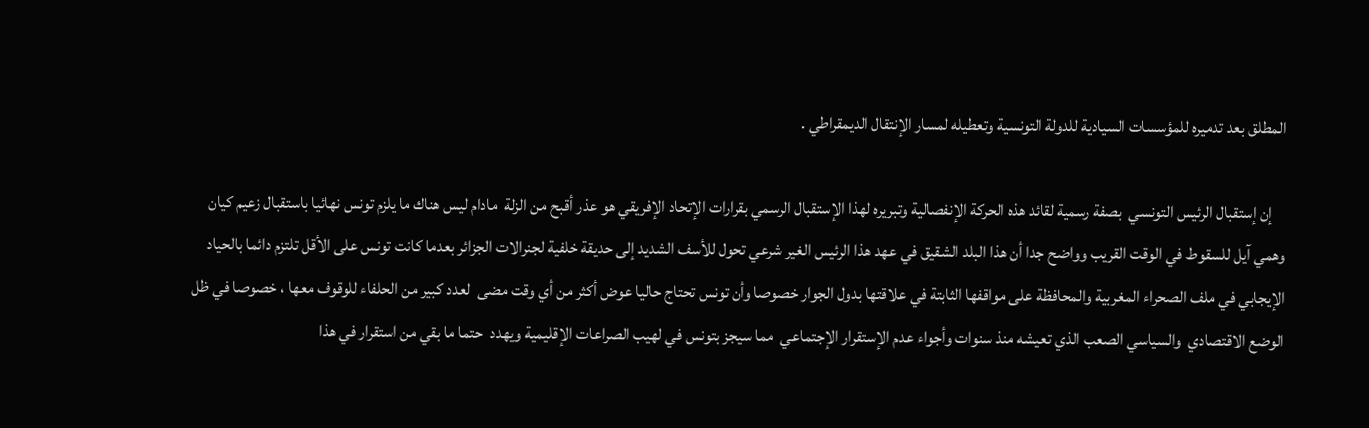المطلق بعد تدميره للمؤسسات السيادية للدولة التونسية وتعطيله لمسار الإنتقال الديمقراطي .

    إن إستقبال الرئيس التونسي  بصفة رسمية لقائد هذه الحركة الإنفصالية وتبريره لهذا الإستقبال الرسمي بقرارات الإتحاد الإفريقي هو عذر أقبح من الزلة  مادام ليس هناك ما يلزم تونس نهائيا باستقبال زعيم كيان وهمي آيل للسقوط في الوقت القريب وواضح جدا أن هذا البلد الشقيق في عهد هذا الرئيس الغير شرعي تحول للأسف الشديد إلى حديقة خلفية لجنرالات الجزائر بعدما كانت تونس على الأقل تلتزم دائما بالحياد الإيجابي في ملف الصحراء المغربية والمحافظة على مواقفها الثابتة في علاقتها بدول الجوار خصوصا وأن تونس تحتاج حاليا عوض أكثر من أي وقت مضى  لعدد كبير من الحلفاء للوقوف معها ، خصوصا في ظل الوضع الاقتصادي  والسياسي الصعب الذي تعيشه منذ سنوات وأجواء عدم الإستقرار الإجتماعي  مما سيجز بتونس في لهيب الصراعات الإقليمية ويهدد  حتما ما بقي من استقرار في هذا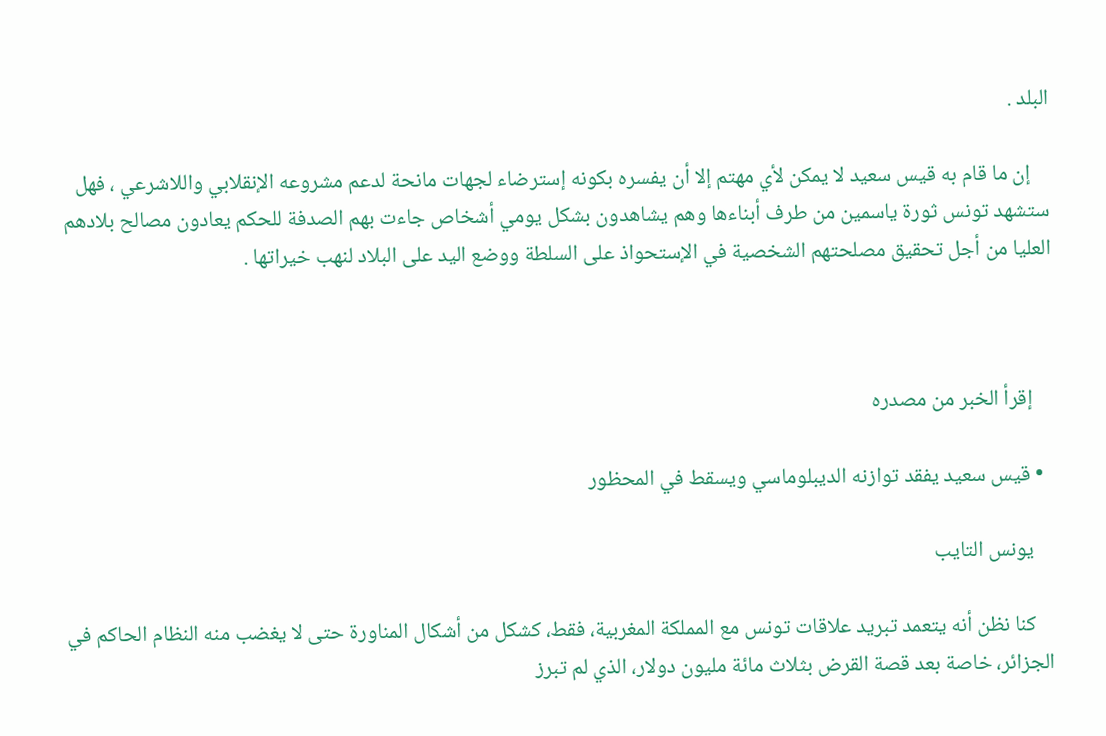البلد .

    إن ما قام به قيس سعيد لا يمكن لأي مهتم إلا أن يفسره بكونه إسترضاء لجهات مانحة لدعم مشروعه الإنقلابي واللاشرعي ، فهل ستشهد تونس ثورة ياسمين من طرف أبناءها وهم يشاهدون بشكل يومي أشخاص جاءت بهم الصدفة للحكم يعادون مصالح بلادهم العليا من أجل تحقيق مصلحتهم الشخصية في الإستحواذ على السلطة ووضع اليد على البلاد لنهب خيراتها .



    إقرأ الخبر من مصدره

  • قيس سعيد يفقد توازنه الديبلوماسي ويسقط في المحظور

    يونس التايب

    كنا نظن أنه يتعمد تبريد علاقات تونس مع المملكة المغربية، فقط، كشكل من أشكال المناورة حتى لا يغضب منه النظام الحاكم في الجزائر، خاصة بعد قصة القرض بثلاث مائة مليون دولار، الذي لم تبرز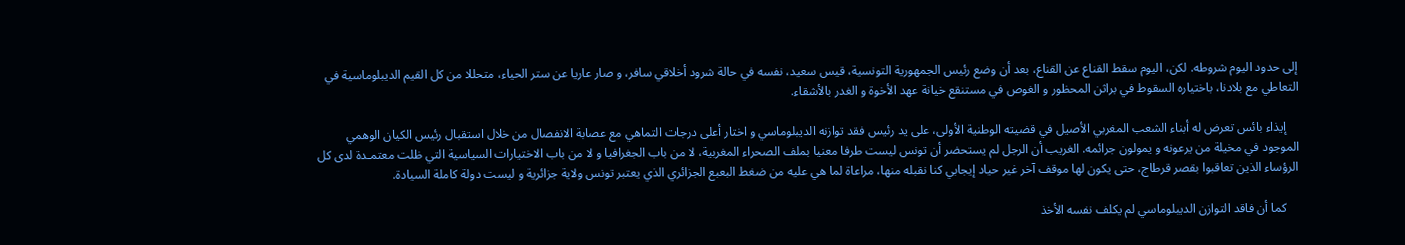إلى حدود اليوم شروطه. لكن، اليوم سقط القناع عن القناع، بعد أن وضع رئيس الجمهورية التونسية، قيس سعيد، نفسه في حالة شرود أخلاقي سافر، و صار عاريا عن ستر الحياء، متحللا من كل القيم الديبلوماسية في التعاطي مع بلادنا، باختياره السقوط في براثن المحظور و الغوص في مستنقع خيانة عهد الأخوة و الغدر بالأشقاء.

    إيذاء بائس تعرض له أبناء الشعب المغربي الأصيل في قضيته الوطنية الأولى، على يد رئيس فقد توازنه الديبلوماسي و اختار أعلى درجات التماهي مع عصابة الانفصال من خلال استقبال رئيس الكيان الوهمي الموجود في مخيلة من يرعونه و يمولون جرائمه. الغريب أن الرجل لم يستحضر أن تونس ليست طرفا معنيا بملف الصحراء المغربية، لا من باب الجغرافيا و لا من باب الاختيارات السياسية التي ظلت معتمـدة لدى كل الرؤساء الذين تعاقبوا بقصر قرطاج، حتى يكون لها موقف آخر غير حياد إيجابي كنا نقبله منها، مراعاة لما هي عليه من ضغط البعبع الجزائري الذي يعتبر تونس ولاية جزائرية و ليست دولة كاملة السيادة.

    كما أن فاقد التوازن الديبلوماسي لم يكلف نفسه الأخذ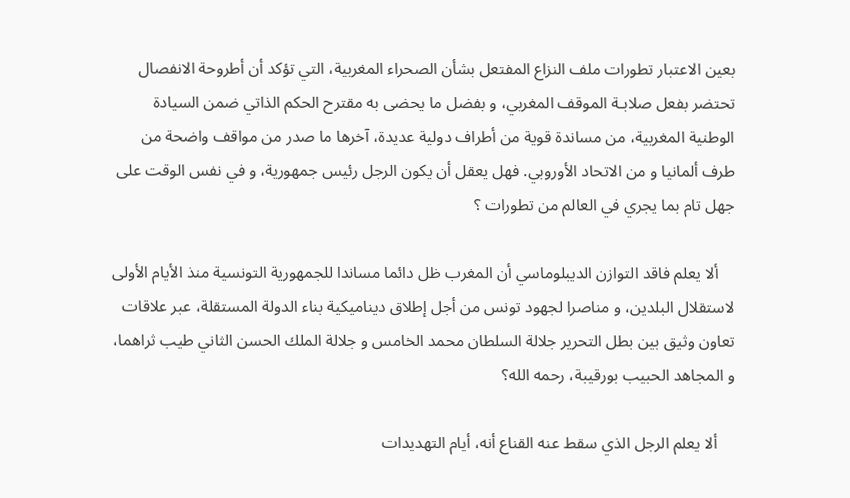بعين الاعتبار تطورات ملف النزاع المفتعل بشأن الصحراء المغربية، التي تؤكد أن أطروحة الانفصال تحتضر بفعل صلابـة الموقف المغربي، و بفضل ما يحضى به مقترح الحكم الذاتي ضمن السيادة الوطنية المغربية، من مساندة قوية من أطراف دولية عديدة، آخرها ما صدر من مواقف واضحة من طرف ألمانيا و من الاتحاد الأوروبي. فهل يعقل أن يكون الرجل رئيس جمهورية، و في نفس الوقت على جهل تام بما يجري في العالم من تطورات ؟

    ألا يعلم فاقد التوازن الديبلوماسي أن المغرب ظل دائما مساندا للجمهورية التونسية منذ الأيام الأولى لاستقلال البلدين، و مناصرا لجهود تونس من أجل إطلاق ديناميكية بناء الدولة المستقلة، عبر علاقات تعاون وثيق بين بطل التحرير جلالة السلطان محمد الخامس و جلالة الملك الحسن الثاني طيب ثراهما، و المجاهد الحبيب بورقيبة، رحمه الله؟

    ألا يعلم الرجل الذي سقط عنه القناع أنه، أيام التهديدات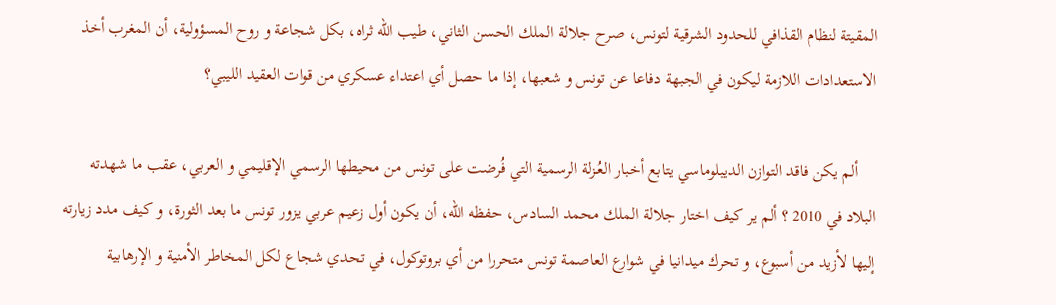المقيتة لنظام القذافي للحدود الشرقية لتونس، صرح جلالة الملك الحسن الثاني، طيب الله ثراه، بكل شجاعة و روح المسؤولية، أن المغرب أخذ الاستعدادات اللازمة ليكون في الجبهة دفاعا عن تونس و شعبها، إذا ما حصل أي اعتداء عسكري من قوات العقيد الليبي؟

    ألم يكن فاقد التوازن الديبلوماسي يتابع أخبار العُـزلة الرسمية التي فُرضت على تونس من محيطها الرسمي الإقليمي و العربي، عقب ما شهدته البلاد في 2010 ؟ ألم ير كيف اختار جلالة الملك محمد السادس، حفظه الله، أن يكون أول زعيم عربي يزور تونس ما بعد الثورة، و كيف مدد زيارته إليها لأزيد من أسبوع، و تحرك ميدانيا في شوارع العاصمة تونس متحررا من أي بروتوكول، في تحدي شجاع لكل المخاطر الأمنية و الإرهابية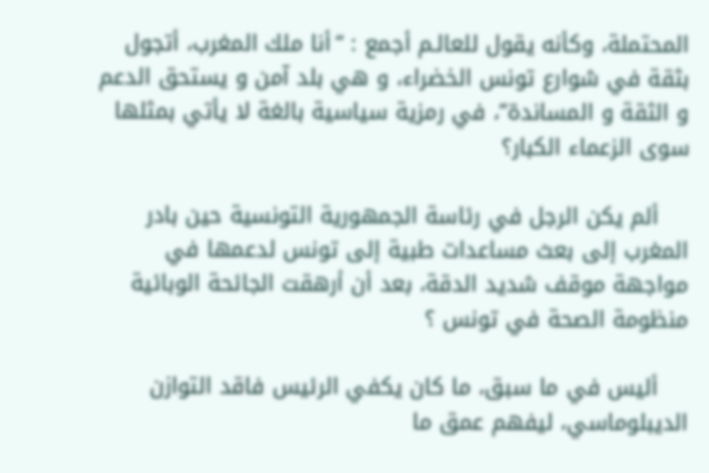المحتملة، وكأنه يقول للعالـم أجمع : “أنا ملك المغرب، أتجول بثقة في شوارع تونس الخضراء، و هي بلد آمن و يستحق الدعم و الثقة و المساندة”، في رمزية سياسية بالغة لا يأتي بمثلها سوى الزعماء الكبار؟

    ألم يكن الرجل في رئاسة الجمهورية التونسية حين بادر المغرب إلى بعث مساعدات طبية إلى تونس لدعمها في مواجهة موقف شديد الدقة، بعد أن أرهقت الجائحة الوبائية منظومة الصحة في تونس ؟

    أليس في ما سبق، ما كان يكفي الرئيس فاقد التوازن الديبلوماسي، ليفهم عمق ما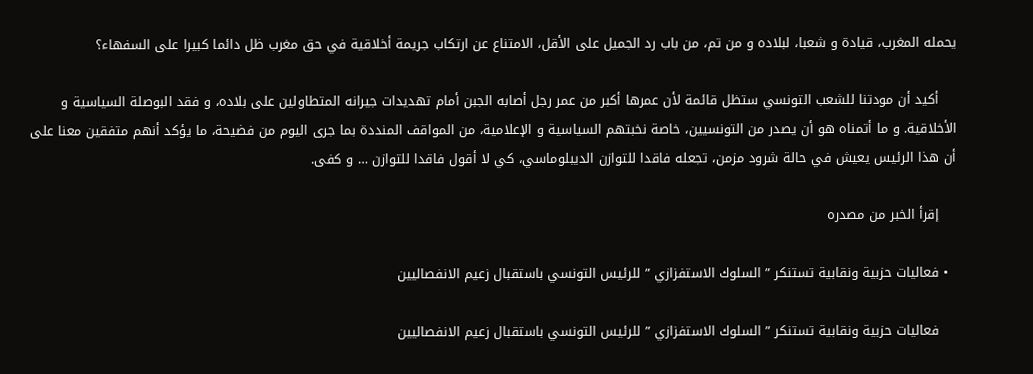يحمله المغرب، قيادة و شعبا، لبلاده و من تم، من باب رد الجميل على الأقل، الامتناع عن ارتكاب جريمة أخلاقية في حق مغرب ظل دائما كبيرا على السفهاء؟

    أكيد أن مودتنا للشعب التونسي ستظل قائمة لأن عمرها أكبر من عمر رجل أصابه الجبن أمام تهديدات جيرانه المتطاولين على بلاده، و فقد البوصلة السياسية و الأخلاقية. و ما أتمناه هو أن يصدر من التونسيين، خاصة نخبتهم السياسية و الإعلامية، من المواقف المنددة بما جرى اليوم من فضيحة، ما يؤكد أنهم متفقين معنا على أن هذا الرئيس يعيش في حالة شرود مزمن، تجعله فاقدا للتوازن الديبلوماسي، كي لا أقول فاقدا للتوازن … و كفى.

    إقرأ الخبر من مصدره

  • فعاليات حزبية ونقابية تستنكر ” السلوك الاستفزازي ” للرئيس التونسي باستقبال زعيم الانفصاليين

    فعاليات حزبية ونقابية تستنكر ” السلوك الاستفزازي ” للرئيس التونسي باستقبال زعيم الانفصاليين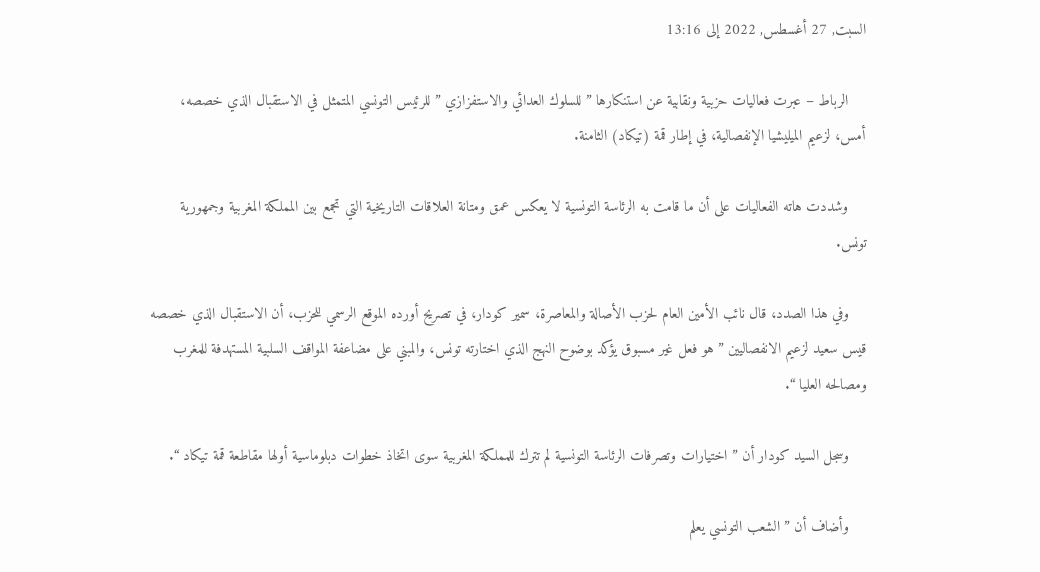السبت, 27 أغسطس, 2022 إلى 13:16

    الرباط – عبرت فعاليات حزبية ونقابية عن استنكارها ” للسلوك العدائي والاستفزازي ” للرئيس التونسي المتمثل في الاستقبال الذي خصصه، أمس، لزعيم الميليشيا الإنفصالية، في إطار قمة (تيكاد) الثامنة.

    وشددت هاته الفعاليات على أن ما قامت به الرئاسة التونسية لا يعكس عمق ومتانة العلاقات التاريخية التي تجمع بين المملكة المغربية وجمهورية تونس.

    وفي هذا الصدد، قال نائب الأمين العام لحزب الأصالة والمعاصرة، سمير كودار، في تصريح أورده الموقع الرسمي للحزب، أن الاستقبال الذي خصصه قيس سعيد لزعيم الانفصاليين ” هو فعل غير مسبوق يؤكد بوضوح النهج الذي اختارته تونس، والمبني على مضاعفة المواقف السلبية المستهدفة للمغرب ومصالحه العليا “.

    وسجل السيد كودار أن ” اختيارات وتصرفات الرئاسة التونسية لم تترك للمملكة المغربية سوى اتخاذ خطوات دبلوماسية أولها مقاطعة قمة تيكاد “.

    وأضاف أن ” الشعب التونسي يعلم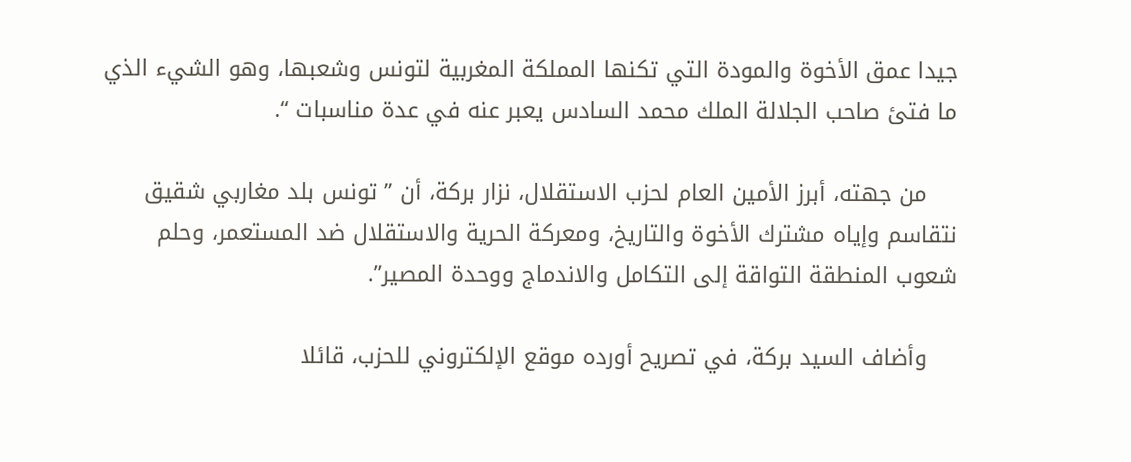جيدا عمق الأخوة والمودة التي تكنها المملكة المغربية لتونس وشعبها، وهو الشيء الذي ما فتئ صاحب الجلالة الملك محمد السادس يعبر عنه في عدة مناسبات “.

    من جهته، أبرز الأمين العام لحزب الاستقلال، نزار بركة، أن ” تونس بلد مغاربي شقيق نتقاسم وإياه مشترك الأخوة والتاريخ، ومعركة الحرية والاستقلال ضد المستعمر، وحلم شعوب المنطقة التواقة إلى التكامل والاندماج ووحدة المصير”.

    وأضاف السيد بركة، في تصريح أورده موقع الإلكتروني للحزب، قائلا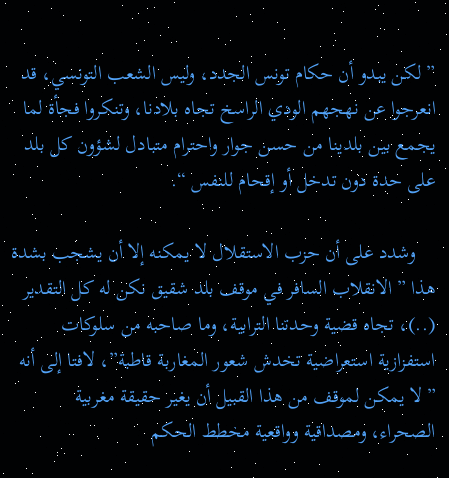” لكن يبدو أن حكام تونس الجدد، وليس الشعب التونسي، قد انعرجوا عن نهجهم الودي الراسخ تجاه بلادنا، وتنكروا فجأة لما يجمع بين بلدينا من حسن جوار واحترام متبادل لشؤون كل بلد على حدة دون تدخل أو إقحام للنفس “.

    وشدد على أن حزب الاستقلال لا يمكنه إلا أن يشجب بشدة هذا ” الانقلاب السافر في موقف بلد شقيق نكن له كل التقدير (..)، تجاه قضية وحدتنا الترابية، وما صاحبه من سلوكات استفزازية استعراضية تخدش شعور المغاربة قاطبة”، لافتا إلى أنه ” لا يمكن لموقف من هذا القبيل أن يغير حقيقة مغربية الصحراء، ومصداقية وواقعية مخطط الحكم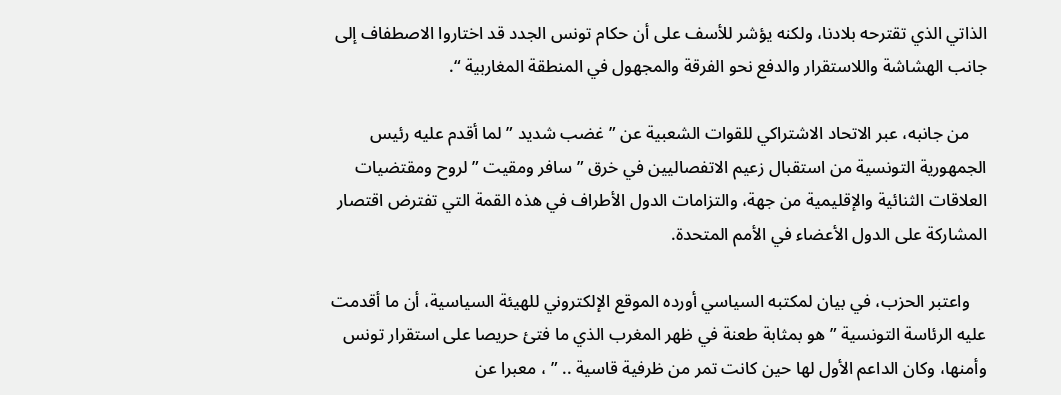الذاتي الذي تقترحه بلادنا، ولكنه يؤشر للأسف على أن حكام تونس الجدد قد اختاروا الاصطفاف إلى جانب الهشاشة واللاستقرار والدفع نحو الفرقة والمجهول في المنطقة المغاربية “.

    من جانبه، عبر الاتحاد الاشتراكي للقوات الشعبية عن ” غضب شديد ” لما أقدم عليه رئيس الجمهورية التونسية من استقبال زعيم الاتفصاليين في خرق ” سافر ومقيت ” لروح ومقتضيات العلاقات الثنائية والإقليمية من جهة، والتزامات الدول الأطراف في هذه القمة التي تفترض اقتصار المشاركة على الدول الأعضاء في الأمم المتحدة.

    واعتبر الحزب، في بيان لمكتبه السياسي أورده الموقع الإلكتروني للهيئة السياسية، أن ما أقدمت عليه الرئاسة التونسية ” هو بمثابة طعنة في ظهر المغرب الذي ما فتئ حريصا على استقرار تونس وأمنها، وكان الداعم الأول لها حين كانت تمر من ظرفية قاسية .. ” ، معبرا عن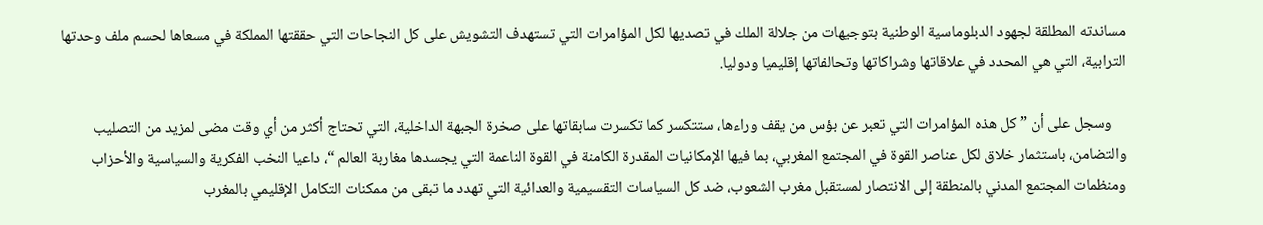مساندته المطلقة لجهود الدبلوماسية الوطنية بتوجيهات من جلالة الملك في تصديها لكل المؤامرات التي تستهدف التشويش على كل النجاحات التي حققتها المملكة في مسعاها لحسم ملف وحدتها الترابية، التي هي المحدد في علاقاتها وشراكاتها وتحالفاتها إقليميا ودوليا.

    وسجل على أن ” كل هذه المؤامرات التي تعبر عن بؤس من يقف وراءها، ستتكسر كما تكسرت سابقاتها على صخرة الجبهة الداخلية، التي تحتاج أكثر من أي وقت مضى لمزيد من التصليب والتضامن، باستثمار خلاق لكل عناصر القوة في المجتمع المغربي، بما فيها الإمكانيات المقدرة الكامنة في القوة الناعمة التي يجسدها مغاربة العالم “، داعيا النخب الفكرية والسياسية والأحزاب ومنظمات المجتمع المدني بالمنطقة إلى الانتصار لمستقبل مغرب الشعوب، ضد كل السياسات التقسيمية والعدائية التي تهدد ما تبقى من ممكنات التكامل الإقليمي بالمغرب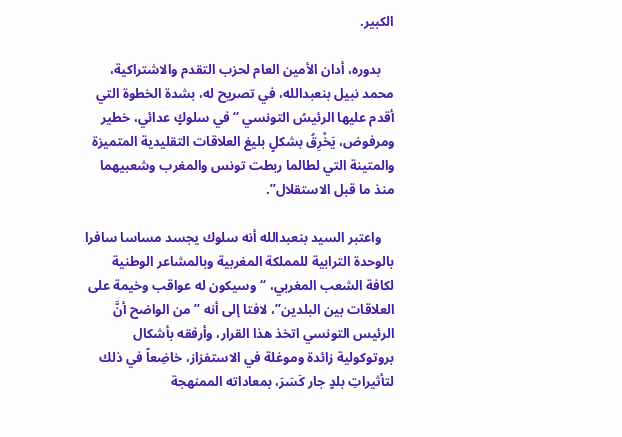الكبير.

    بدوره، أدان الأمين العام لحزب التقدم والاشتراكية، محمد نبيل بنعبدالله، في تصريح له، بشدة الخطوة التي أقدم عليها الرئيسُ التونسي “في سلوكٍ عدائي، خطير ومرفوض، يَخْرِقُ بشكلٍ بليغ العلاقات التقليدية المتميزة والمتينة التي لطالما ربطت تونس والمغرب وشعبيهما منذ ما قبل الاستقلال”.

    واعتبر السيد بنعبدالله أنه سلوك يجسد مساسا سافرا بالوحدة الترابية للمملكة المغربية وبالمشاعر الوطنية لكافة الشعب المغربي، “وسيكون له عواقب وخيمة على العلاقات بين البلدين”، لافتا إلى أنه ” من الواضح أنَّ الرئيس التونسي اتخذ هذا القرار، وأرفقه بأشكال بروتوكولية زائدة وموغلة في الاستفزاز، خاضِعاً في ذلك لتأثيراتِ بلدٍ جار كَسَرَ، بمعاداته الممنهجة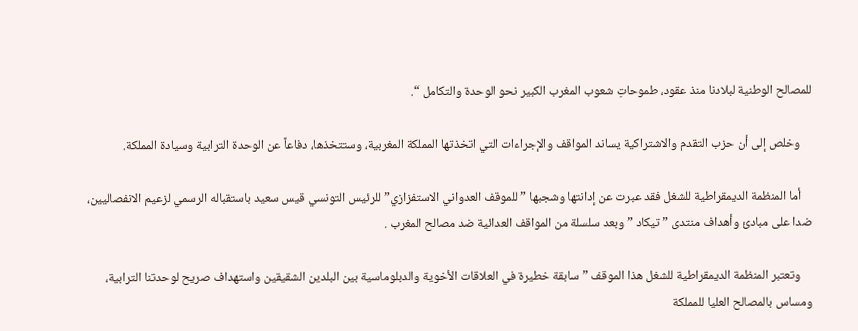للمصالح الوطنية لبلادنا منذ عقود، طموحاتِ شعوب المغرب الكبير نحو الوحدة والتكامل “.

    وخلص إلى أن حزب التقدم والاشتراكية يساند المواقف والإجراءات التي اتخذتها المملكة المغربية، وستتخذها، دفاعاً عن الوحدة الترابية وسيادة المملكة.

    أما المنظمة الديمقراطية للشغل فقد عبرت عن إدانتها وشجبها ” للموقف العدواني الاستفزازي” للرئيس التونسي قيس سعيد باستقباله الرسمي لزعيم الانفصاليين، ضدا على مبادئ وأهداف منتدى ” تيكاد ” وبعد سلسلة من المواقف العدائية ضد مصالح المغرب .

    وتعتبر المنظمة الديمقراطية للشغل هذا الموقف ” سابقة خطيرة في العلاقات الأخوية والدبلوماسية بين البلدين الشقيقين واستهداف صريح لوحدتنا الترابية، ومساس بالمصالح العليا للمملكة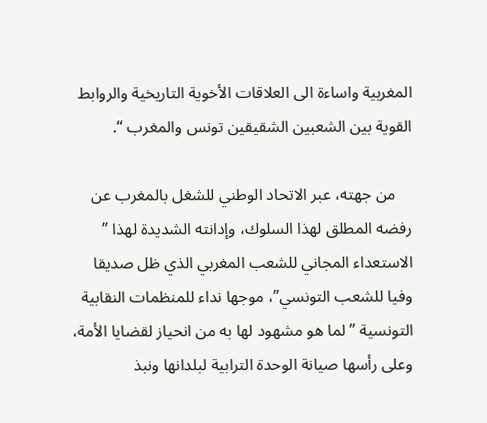المغربية واساءة الى العلاقات الأخوية التاريخية والروابط القوية بين الشعبين الشقيقين تونس والمغرب “.

    من جهته، عبر الاتحاد الوطني للشغل بالمغرب عن رفضه المطلق لهذا السلوك، وإدانته الشديدة لهذا ” الاستعداء المجاني للشعب المغربي الذي ظل صديقا وفيا للشعب التونسي”، موجها نداء للمنظمات النقابية التونسية ” لما هو مشهود لها به من انحياز لقضايا الأمة، وعلى رأسها صيانة الوحدة الترابية لبلدانها ونبذ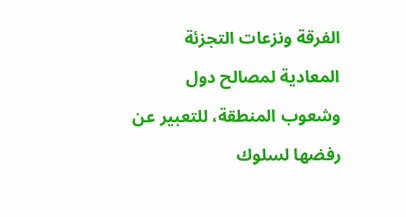الفرقة ونزعات التجزئة المعادية لمصالح دول وشعوب المنطقة، للتعبير عن رفضها لسلوك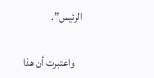الرئيس”.

    واعتبرت أن هذا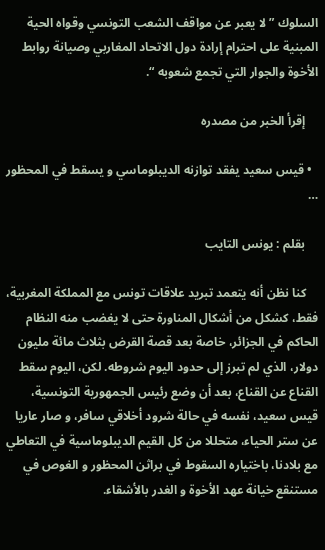السلوك ” لا يعبر عن مواقف الشعب التونسي وقواه الحية المبنية على احترام إرادة دول الاتحاد المغاربي وصيانة روابط الأخوة والجوار التي تجمع شعوبه “.

    إقرأ الخبر من مصدره

  • قيس سعيد يفقد توازنه الديبلوماسي و يسقط في المحظور …

    بقلم : يونس التايب

    كنا نظن أنه يتعمد تبريد علاقات تونس مع المملكة المغربية، فقط، كشكل من أشكال المناورة حتى لا يغضب منه النظام الحاكم في الجزائر، خاصة بعد قصة القرض بثلاث مائة مليون دولار، الذي لم تبرز إلى حدود اليوم شروطه. لكن، اليوم سقط القناع عن القناع، بعد أن وضع رئيس الجمهورية التونسية، قيس سعيد، نفسه في حالة شرود أخلاقي سافر، و صار عاريا عن ستر الحياء، متحللا من كل القيم الديبلوماسية في التعاطي مع بلادنا، باختياره السقوط في براثن المحظور و الغوص في مستنقع خيانة عهد الأخوة و الغدر بالأشقاء.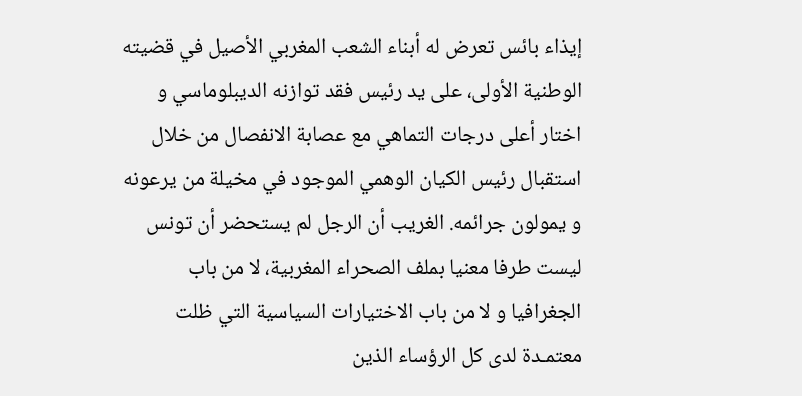إيذاء بائس تعرض له أبناء الشعب المغربي الأصيل في قضيته الوطنية الأولى، على يد رئيس فقد توازنه الديبلوماسي و اختار أعلى درجات التماهي مع عصابة الانفصال من خلال استقبال رئيس الكيان الوهمي الموجود في مخيلة من يرعونه و يمولون جرائمه. الغريب أن الرجل لم يستحضر أن تونس ليست طرفا معنيا بملف الصحراء المغربية، لا من باب الجغرافيا و لا من باب الاختيارات السياسية التي ظلت معتمـدة لدى كل الرؤساء الذين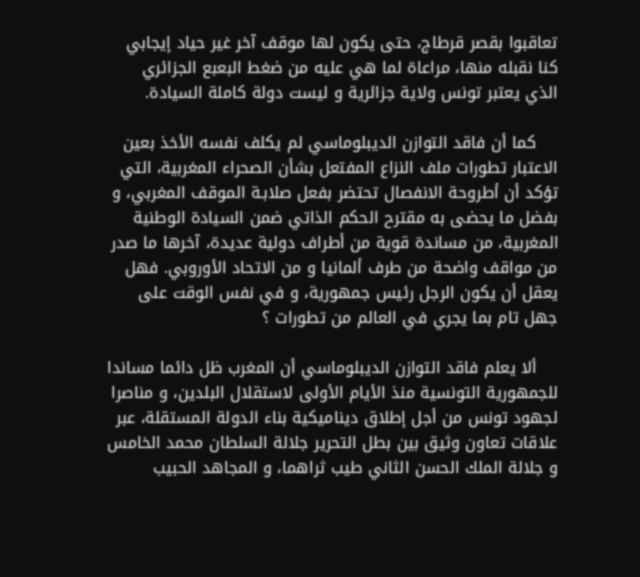تعاقبوا بقصر قرطاج، حتى يكون لها موقف آخر غير حياد إيجابي كنا نقبله منها، مراعاة لما هي عليه من ضغط البعبع الجزائري الذي يعتبر تونس ولاية جزائرية و ليست دولة كاملة السيادة.

    كما أن فاقد التوازن الديبلوماسي لم يكلف نفسه الأخذ بعين الاعتبار تطورات ملف النزاع المفتعل بشأن الصحراء المغربية، التي تؤكد أن أطروحة الانفصال تحتضر بفعل صلابـة الموقف المغربي، و بفضل ما يحضى به مقترح الحكم الذاتي ضمن السيادة الوطنية المغربية، من مساندة قوية من أطراف دولية عديدة، آخرها ما صدر من مواقف واضحة من طرف ألمانيا و من الاتحاد الأوروبي. فهل يعقل أن يكون الرجل رئيس جمهورية، و في نفس الوقت على جهل تام بما يجري في العالم من تطورات ؟

    ألا يعلم فاقد التوازن الديبلوماسي أن المغرب ظل دائما مساندا للجمهورية التونسية منذ الأيام الأولى لاستقلال البلدين، و مناصرا لجهود تونس من أجل إطلاق ديناميكية بناء الدولة المستقلة، عبر علاقات تعاون وثيق بين بطل التحرير جلالة السلطان محمد الخامس و جلالة الملك الحسن الثاني طيب ثراهما، و المجاهد الحبيب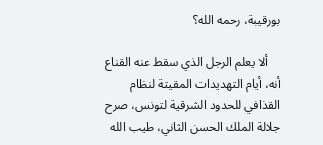بورقيبة، رحمه الله؟

    ألا يعلم الرجل الذي سقط عنه القناع أنه، أيام التهديدات المقيتة لنظام القذافي للحدود الشرقية لتونس، صرح جلالة الملك الحسن الثاني، طيب الله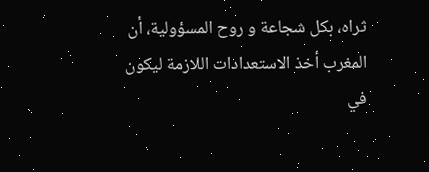ثراه، بكل شجاعة و روح المسؤولية، أن المغرب أخذ الاستعدادات اللازمة ليكون في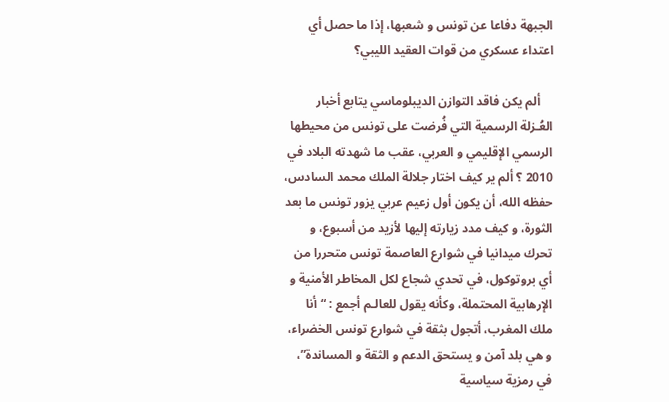الجبهة دفاعا عن تونس و شعبها، إذا ما حصل أي اعتداء عسكري من قوات العقيد الليبي؟

    ألم يكن فاقد التوازن الديبلوماسي يتابع أخبار العُـزلة الرسمية التي فُرضت على تونس من محيطها الرسمي الإقليمي و العربي، عقب ما شهدته البلاد في 2010 ؟ ألم ير كيف اختار جلالة الملك محمد السادس، حفظه الله، أن يكون أول زعيم عربي يزور تونس ما بعد الثورة، و كيف مدد زيارته إليها لأزيد من أسبوع، و تحرك ميدانيا في شوارع العاصمة تونس متحررا من أي بروتوكول، في تحدي شجاع لكل المخاطر الأمنية و الإرهابية المحتملة، وكأنه يقول للعالـم أجمع : “أنا ملك المغرب، أتجول بثقة في شوارع تونس الخضراء، و هي بلد آمن و يستحق الدعم و الثقة و المساندة”، في رمزية سياسية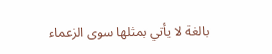بالغة لا يأتي بمثلها سوى الزعماء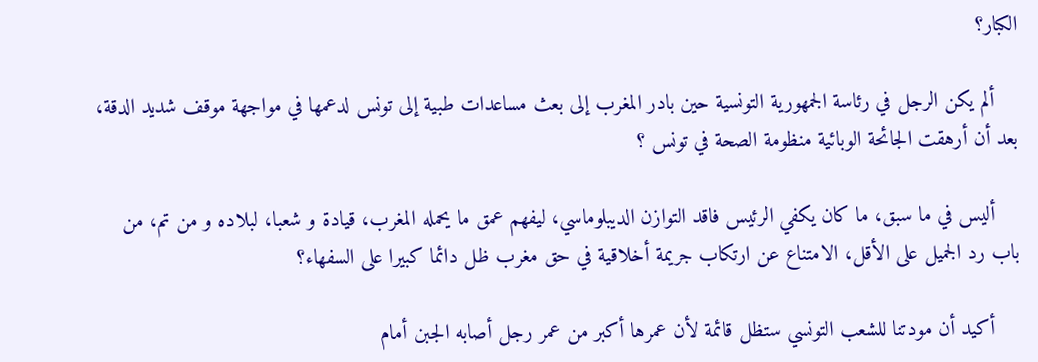الكبار؟

    ألم يكن الرجل في رئاسة الجمهورية التونسية حين بادر المغرب إلى بعث مساعدات طبية إلى تونس لدعمها في مواجهة موقف شديد الدقة، بعد أن أرهقت الجائحة الوبائية منظومة الصحة في تونس ؟

    أليس في ما سبق، ما كان يكفي الرئيس فاقد التوازن الديبلوماسي، ليفهم عمق ما يحمله المغرب، قيادة و شعبا، لبلاده و من تم، من باب رد الجميل على الأقل، الامتناع عن ارتكاب جريمة أخلاقية في حق مغرب ظل دائما كبيرا على السفهاء؟

    أكيد أن مودتنا للشعب التونسي ستظل قائمة لأن عمرها أكبر من عمر رجل أصابه الجبن أمام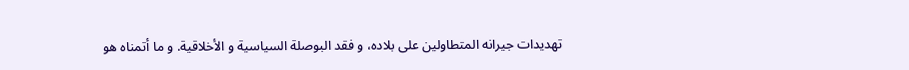تهديدات جيرانه المتطاولين على بلاده، و فقد البوصلة السياسية و الأخلاقية. و ما أتمناه هو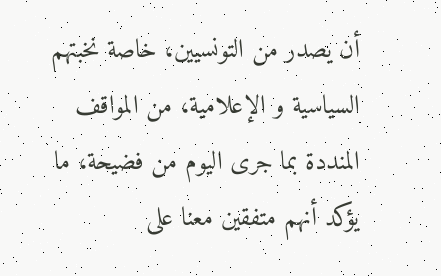أن يصدر من التونسيين، خاصة نخبتهم السياسية و الإعلامية، من المواقف المنددة بما جرى اليوم من فضيحة، ما يؤكد أنهم متفقين معنا على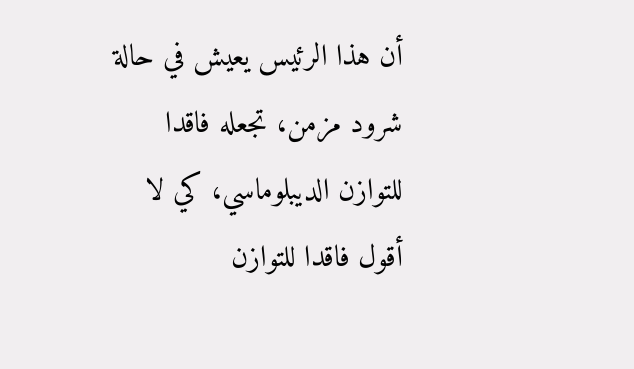أن هذا الرئيس يعيش في حالة شرود مزمن، تجعله فاقدا للتوازن الديبلوماسي، كي لا أقول فاقدا للتوازن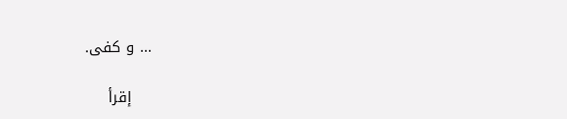… و كفى.

    إقرأ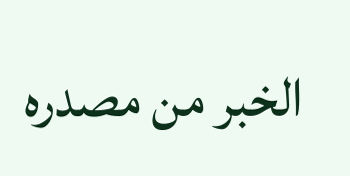الخبر من مصدره